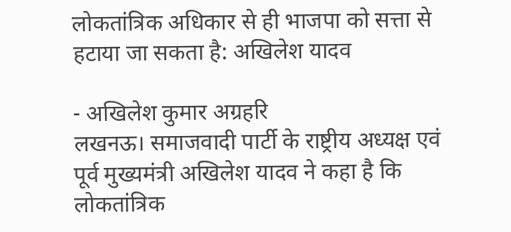लोकतांत्रिक अधिकार से ही भाजपा को सत्ता से हटाया जा सकता है: अखिलेश यादव

- अखिलेश कुमार अग्रहरि
लखनऊ। समाजवादी पार्टी के राष्ट्रीय अध्यक्ष एवं पूर्व मुख्यमंत्री अखिलेश यादव ने कहा है कि लोकतांत्रिक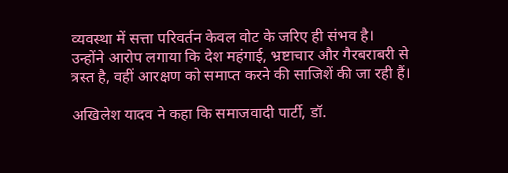व्यवस्था में सत्ता परिवर्तन केवल वोट के जरिए ही संभव है। उन्होंने आरोप लगाया कि देश महंगाई, भ्रष्टाचार और गैरबराबरी से त्रस्त है, वहीं आरक्षण को समाप्त करने की साजिशें की जा रही हैं।

अखिलेश यादव ने कहा कि समाजवादी पार्टी, डॉ.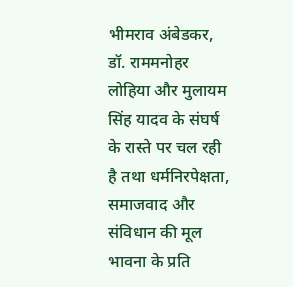भीमराव अंबेडकर, डॉ. राममनोहर लोहिया और मुलायम सिंह यादव के संघर्ष के रास्ते पर चल रही है तथा धर्मनिरपेक्षता, समाजवाद और संविधान की मूल भावना के प्रति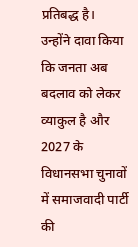प्रतिबद्ध है।
उन्होंने दावा किया कि जनता अब बदलाव को लेकर व्याकुल है और 2027 के विधानसभा चुनावों में समाजवादी पार्टी की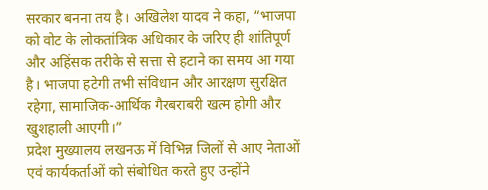सरकार बनना तय है। अखिलेश यादव ने कहा, “भाजपा को वोट के लोकतांत्रिक अधिकार के जरिए ही शांतिपूर्ण और अहिंसक तरीके से सत्ता से हटाने का समय आ गया है। भाजपा हटेगी तभी संविधान और आरक्षण सुरक्षित रहेगा, सामाजिक-आर्थिक गैरबराबरी खत्म होगी और खुशहाली आएगी।”
प्रदेश मुख्यालय लखनऊ में विभिन्न जिलों से आए नेताओं एवं कार्यकर्ताओं को संबोधित करते हुए उन्होंने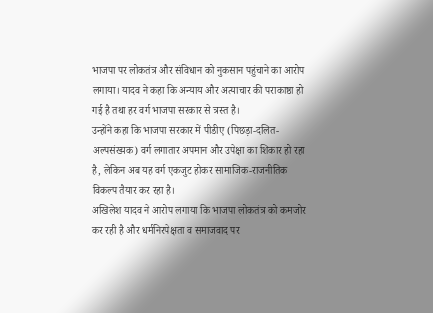भाजपा पर लोकतंत्र और संविधान को नुकसान पहुंचाने का आरोप लगाया। यादव ने कहा कि अन्याय और अत्याचार की पराकाष्ठा हो गई है तथा हर वर्ग भाजपा सरकार से त्रस्त है।
उन्होंने कहा कि भाजपा सरकार में पीडीए (पिछड़ा-दलित-अल्पसंख्यक) वर्ग लगातार अपमान और उपेक्षा का शिकार हो रहा है, लेकिन अब यह वर्ग एकजुट होकर सामाजिक-राजनीतिक विकल्प तैयार कर रहा है।
अखिलेश यादव ने आरोप लगाया कि भाजपा लोकतंत्र को कमजोर कर रही है और धर्मनिरपेक्षता व समाजवाद पर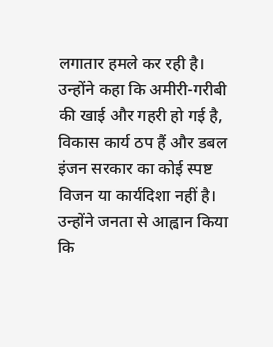लगातार हमले कर रही है। उन्होंने कहा कि अमीरी-गरीबी की खाई और गहरी हो गई है, विकास कार्य ठप हैं और डबल इंजन सरकार का कोई स्पष्ट विजन या कार्यदिशा नहीं है।
उन्होंने जनता से आह्वान किया कि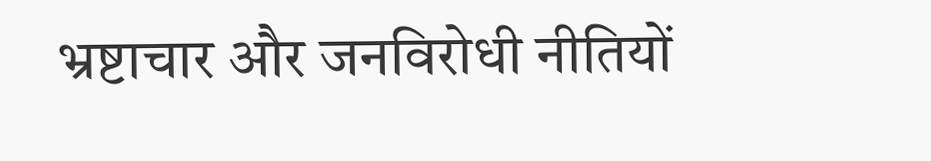भ्रष्टाचार और जनविरोधी नीतियों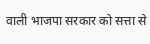वाली भाजपा सरकार को सत्ता से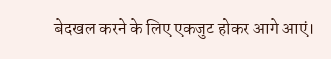बेदखल करने के लिए एकजुट होकर आगे आएं।